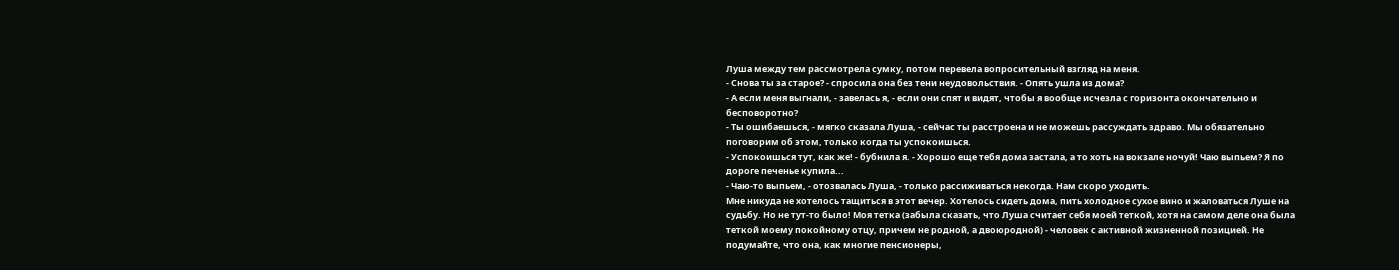Луша между тем рассмотрела сумку, потом перевела вопросительный взгляд на меня.
- Снова ты за старое? - спросила она без тени неудовольствия. - Опять ушла из дома?
- А если меня выгнали, - завелась я, - если они спят и видят, чтобы я вообще исчезла с горизонта окончательно и бесповоротно?
- Ты ошибаешься, - мягко сказала Луша, - сейчас ты расстроена и не можешь рассуждать здраво. Мы обязательно поговорим об этом, только когда ты успокоишься.
- Успокоишься тут, как же! - бубнила я. - Хорошо еще тебя дома застала, а то хоть на вокзале ночуй! Чаю выпьем? Я по дороге печенье купила...
- Чаю-то выпьем, - отозвалась Луша, - только рассиживаться некогда. Нам скоро уходить.
Мне никуда не хотелось тащиться в этот вечер. Хотелось сидеть дома, пить холодное сухое вино и жаловаться Луше на судьбу. Но не тут-то было! Моя тетка (забыла сказать, что Луша считает себя моей теткой, хотя на самом деле она была теткой моему покойному отцу, причем не родной, а двоюродной) - человек с активной жизненной позицией. Не подумайте, что она, как многие пенсионеры,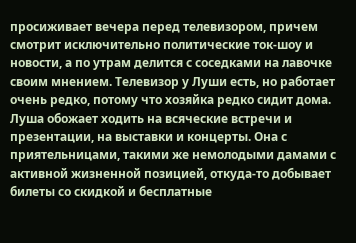просиживает вечера перед телевизором, причем смотрит исключительно политические ток-шоу и новости, а по утрам делится с соседками на лавочке своим мнением. Телевизор у Луши есть, но работает очень редко, потому что хозяйка редко сидит дома. Луша обожает ходить на всяческие встречи и презентации, на выставки и концерты. Она с приятельницами, такими же немолодыми дамами с активной жизненной позицией, откуда-то добывает билеты со скидкой и бесплатные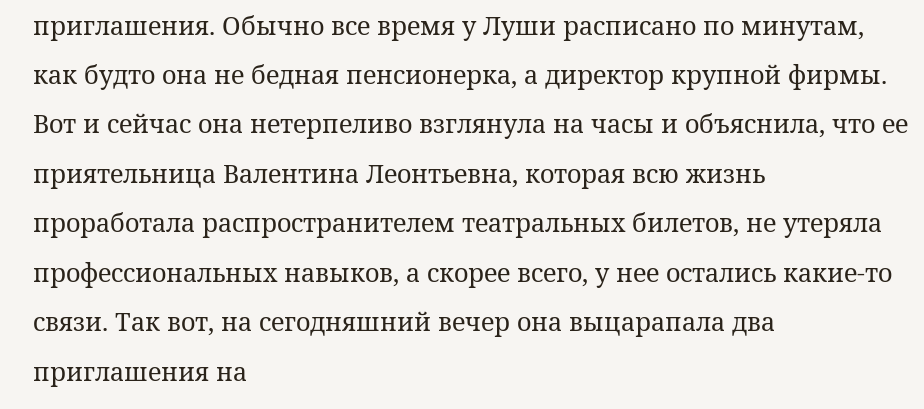приглашения. Обычно все время у Луши расписано по минутам, как будто она не бедная пенсионерка, а директор крупной фирмы. Вот и сейчас она нетерпеливо взглянула на часы и объяснила, что ее приятельница Валентина Леонтьевна, которая всю жизнь проработала распространителем театральных билетов, не утеряла профессиональных навыков, а скорее всего, у нее остались какие-то связи. Так вот, на сегодняшний вечер она выцарапала два приглашения на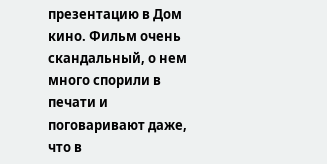презентацию в Дом кино. Фильм очень скандальный, о нем много спорили в печати и поговаривают даже, что в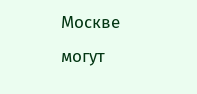Москве могут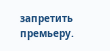запретить премьеру.